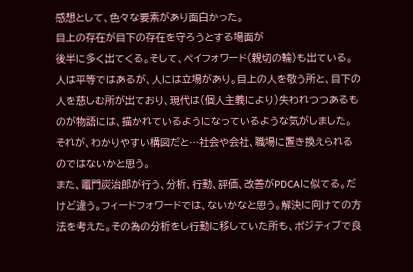感想として、色々な要素があり面白かった。
目上の存在が目下の存在を守ろうとする場面が
後半に多く出てくる。そして、ペイフォワード(親切の輪)も出ている。
人は平等ではあるが、人には立場があり。目上の人を敬う所と、目下の人を慈しむ所が出ており、現代は(個人主義により)失われつつあるものが物語には、描かれているようになっているような気がしました。
それが、わかりやすい構図だと…社会や会社、職場に置き換えられるのではないかと思う。
また、竈門炭治郎が行う、分析、行動、評価、改善がPDCAに似てる。だけど違う。フィードフォワードでは、ないかなと思う。解決に向けての方法を考えた。その為の分析をし行動に移していた所も、ポジティブで良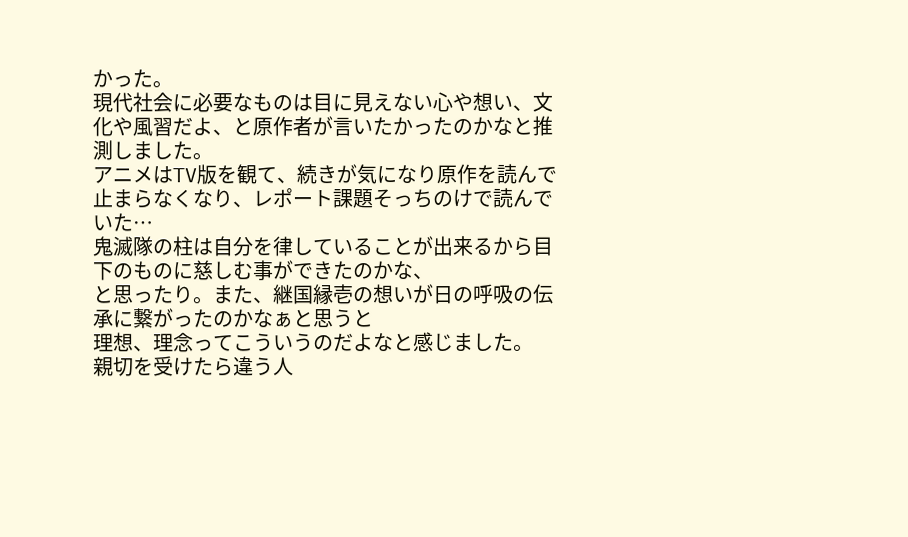かった。
現代社会に必要なものは目に見えない心や想い、文化や風習だよ、と原作者が言いたかったのかなと推測しました。
アニメはTV版を観て、続きが気になり原作を読んで止まらなくなり、レポート課題そっちのけで読んでいた…
鬼滅隊の柱は自分を律していることが出来るから目下のものに慈しむ事ができたのかな、
と思ったり。また、継国縁壱の想いが日の呼吸の伝承に繋がったのかなぁと思うと
理想、理念ってこういうのだよなと感じました。
親切を受けたら違う人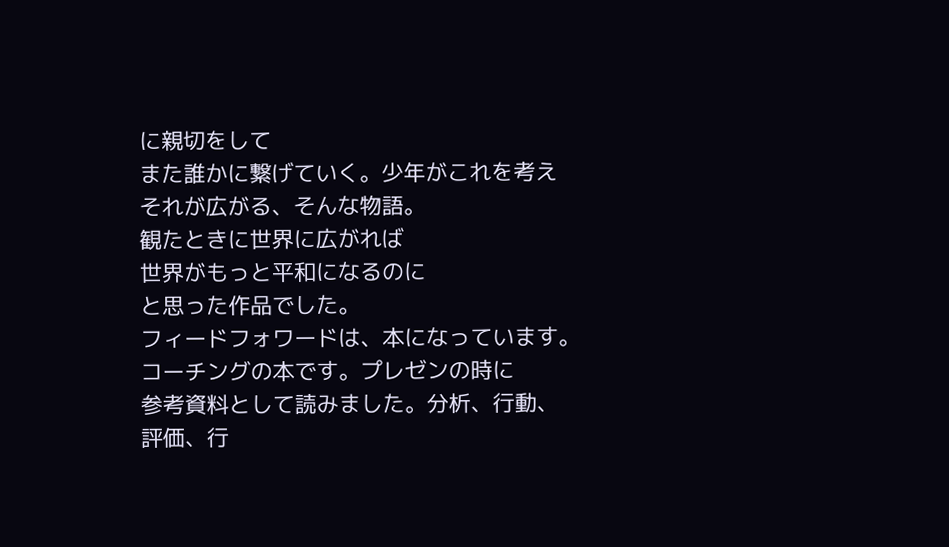に親切をして
また誰かに繋げていく。少年がこれを考え
それが広がる、そんな物語。
観たときに世界に広がれば
世界がもっと平和になるのに
と思った作品でした。
フィードフォワードは、本になっています。
コーチングの本です。プレゼンの時に
参考資料として読みました。分析、行動、
評価、行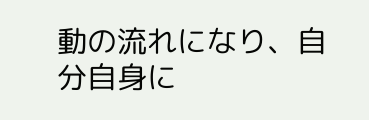動の流れになり、自分自身に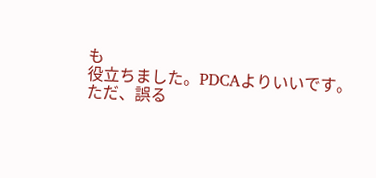も
役立ちました。PDCAよりいいです。
ただ、誤る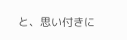と、思い付きに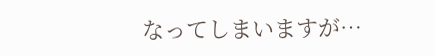なってしまいますが…